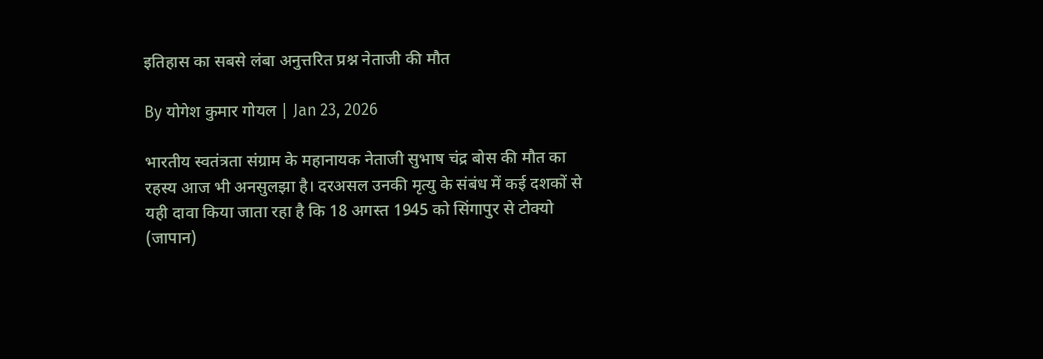इतिहास का सबसे लंबा अनुत्तरित प्रश्न नेताजी की मौत

By योगेश कुमार गोयल | Jan 23, 2026

भारतीय स्वतंत्रता संग्राम के महानायक नेताजी सुभाष चंद्र बोस की मौत का रहस्य आज भी अनसुलझा है। दरअसल उनकी मृत्यु के संबंध में कई दशकों से यही दावा किया जाता रहा है कि 18 अगस्त 1945 को सिंगापुर से टोक्यो (जापान)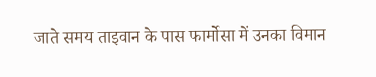जाते समय ताइवान के पास फार्मोसा में उनका विमान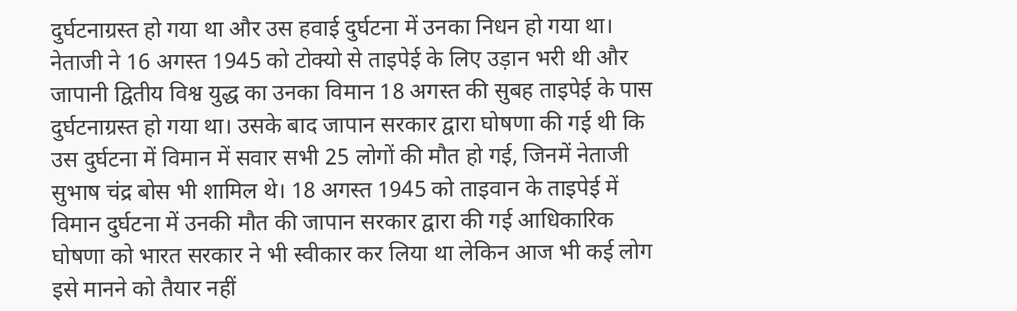दुर्घटनाग्रस्त हो गया था और उस हवाई दुर्घटना में उनका निधन हो गया था। नेताजी ने 16 अगस्त 1945 को टोक्यो से ताइपेई के लिए उड़ान भरी थी और जापानी द्वितीय विश्व युद्ध का उनका विमान 18 अगस्त की सुबह ताइपेई के पास दुर्घटनाग्रस्त हो गया था। उसके बाद जापान सरकार द्वारा घोषणा की गई थी कि उस दुर्घटना में विमान में सवार सभी 25 लोगों की मौत हो गई, जिनमें नेताजी सुभाष चंद्र बोस भी शामिल थे। 18 अगस्त 1945 को ताइवान के ताइपेई में विमान दुर्घटना में उनकी मौत की जापान सरकार द्वारा की गई आधिकारिक घोषणा को भारत सरकार ने भी स्वीकार कर लिया था लेकिन आज भी कई लोग इसे मानने को तैयार नहीं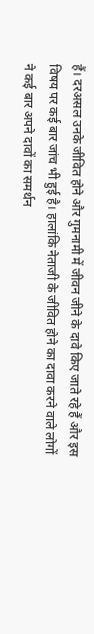हैं। दरअसल उनके जीवित होने और गुमनामी में जीवन जीने के दावे किए जाते रहे हैं और इस विषय पर कई बार जांच भी हुई है। हालांकि नेताजी के जीवित होने का दावा करने वाले लोगों ने कई बार अपने दावों का समर्थन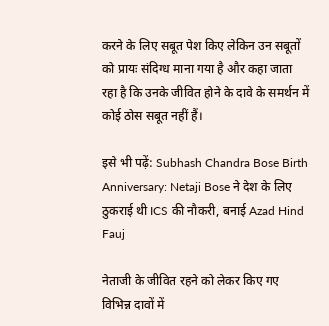करने के लिए सबूत पेश किए लेकिन उन सबूतों को प्रायः संदिग्ध माना गया है और कहा जाता रहा है कि उनके जीवित होने के दावे के समर्थन में कोई ठोस सबूत नहीं हैं।

इसे भी पढ़ें: Subhash Chandra Bose Birth Anniversary: Netaji Bose ने देश के लिए ठुकराई थी ICS की नौकरी, बनाई Azad Hind Fauj

नेताजी के जीवित रहने को लेकर किए गए विभिन्न दावों में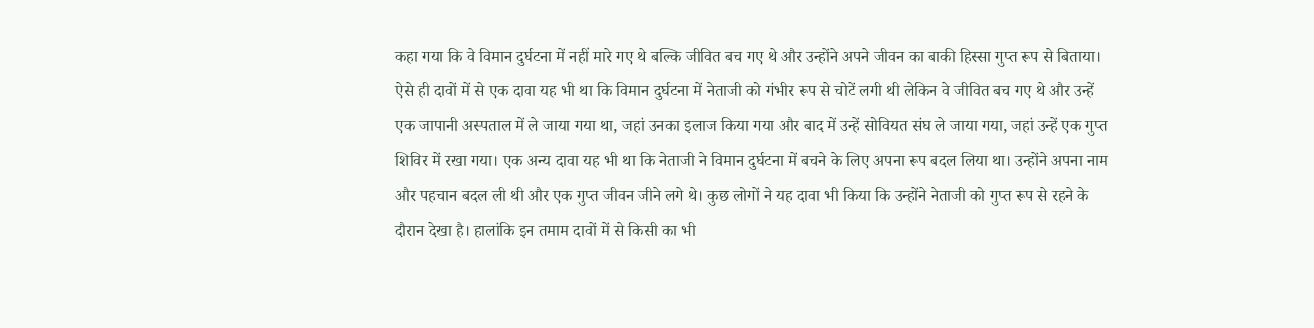कहा गया कि वे विमान दुर्घटना में नहीं मारे गए थे बल्कि जीवित बच गए थे और उन्होंने अपने जीवन का बाकी हिस्सा गुप्त रूप से बिताया। ऐसे ही दावों में से एक दावा यह भी था कि विमान दुर्घटना में नेताजी को गंभीर रूप से चोटें लगी थी लेकिन वे जीवित बच गए थे और उन्हें एक जापानी अस्पताल में ले जाया गया था, जहां उनका इलाज किया गया और बाद में उन्हें सोवियत संघ ले जाया गया, जहां उन्हें एक गुप्त शिविर में रखा गया। एक अन्य दावा यह भी था कि नेताजी ने विमान दुर्घटना में बचने के लिए अपना रूप बदल लिया था। उन्होंने अपना नाम और पहचान बदल ली थी और एक गुप्त जीवन जीने लगे थे। कुछ लोगों ने यह दावा भी किया कि उन्होंने नेताजी को गुप्त रूप से रहने के दौरान देखा है। हालांकि इन तमाम दावों में से किसी का भी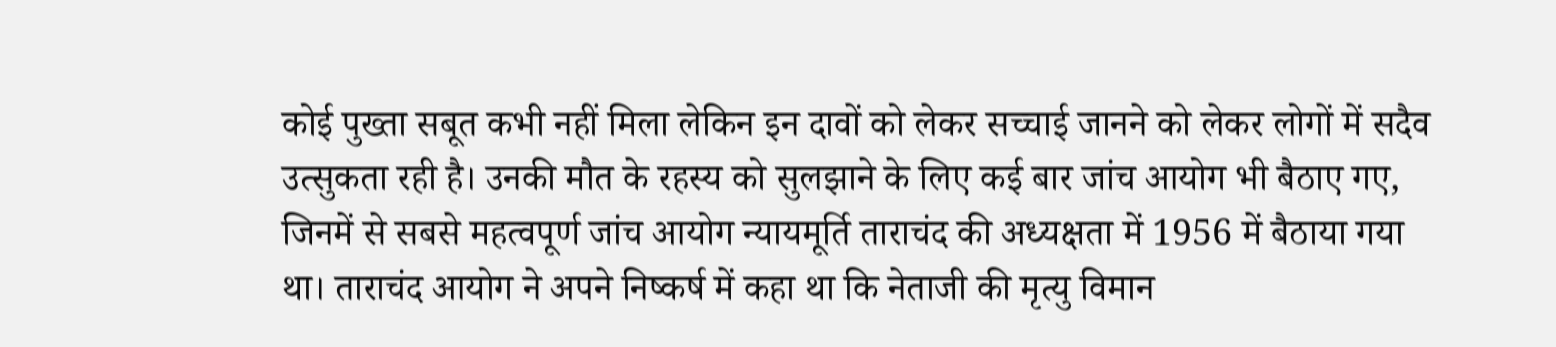कोई पुख्ता सबूत कभी नहीं मिला लेकिन इन दावों को लेकर सच्चाई जानने को लेकर लोगों में सदैव उत्सुकता रही है। उनकी मौत के रहस्य को सुलझाने के लिए कई बार जांच आयोग भी बैठाए गए, जिनमें से सबसे महत्वपूर्ण जांच आयोग न्यायमूर्ति ताराचंद की अध्यक्षता में 1956 में बैठाया गया था। ताराचंद आयोग ने अपने निष्कर्ष में कहा था कि नेताजी की मृत्यु विमान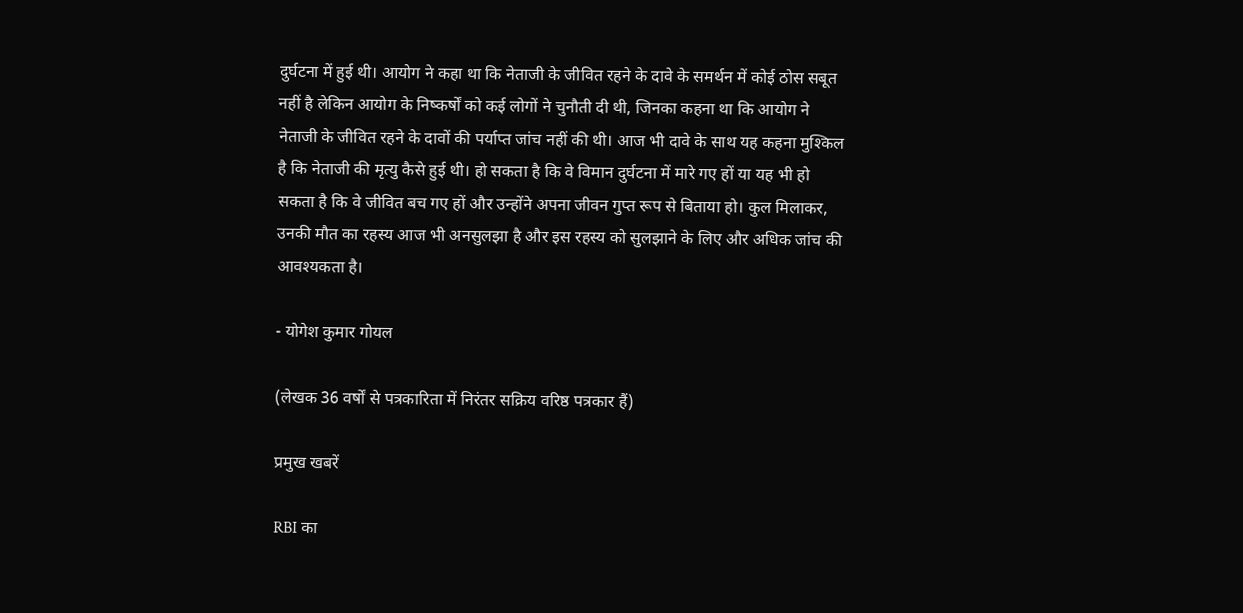दुर्घटना में हुई थी। आयोग ने कहा था कि नेताजी के जीवित रहने के दावे के समर्थन में कोई ठोस सबूत नहीं है लेकिन आयोग के निष्कर्षों को कई लोगों ने चुनौती दी थी, जिनका कहना था कि आयोग ने नेताजी के जीवित रहने के दावों की पर्याप्त जांच नहीं की थी। आज भी दावे के साथ यह कहना मुश्किल है कि नेताजी की मृत्यु कैसे हुई थी। हो सकता है कि वे विमान दुर्घटना में मारे गए हों या यह भी हो सकता है कि वे जीवित बच गए हों और उन्होंने अपना जीवन गुप्त रूप से बिताया हो। कुल मिलाकर, उनकी मौत का रहस्य आज भी अनसुलझा है और इस रहस्य को सुलझाने के लिए और अधिक जांच की आवश्यकता है।

- योगेश कुमार गोयल

(लेखक 36 वर्षों से पत्रकारिता में निरंतर सक्रिय वरिष्ठ पत्रकार हैं)

प्रमुख खबरें

RBI का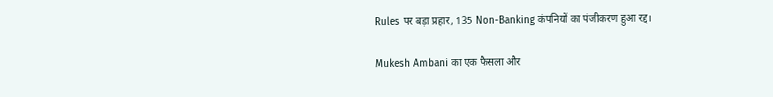Rules पर बड़ा प्रहार, 135 Non-Banking कंपनियों का पंजीकरण हुआ रद्द।

Mukesh Ambani का एक फैसला और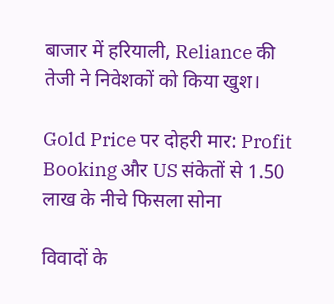बाजार में हरियाली, Reliance की तेजी ने निवेशकों को किया खुश।

Gold Price पर दोहरी मार: Profit Booking और US संकेतों से 1.50 लाख के नीचे फिसला सोना

विवादों के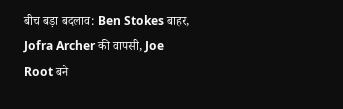बीच बड़ा बदलाव: Ben Stokes बाहर, Jofra Archer की वापसी, Joe Root बने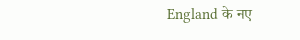England के नए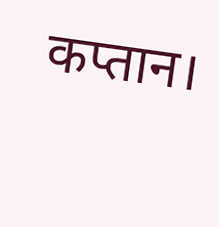कप्तान।